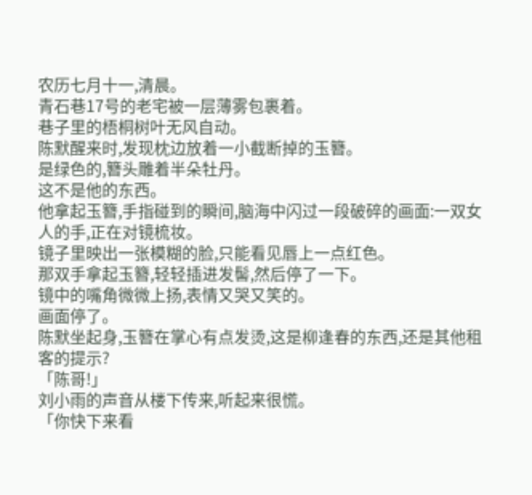农历七月十一,清晨。
青石巷17号的老宅被一层薄雾包裹着。
巷子里的梧桐树叶无风自动。
陈默醒来时,发现枕边放着一小截断掉的玉簪。
是绿色的,簪头雕着半朵牡丹。
这不是他的东西。
他拿起玉簪,手指碰到的瞬间,脑海中闪过一段破碎的画面:一双女人的手,正在对镜梳妆。
镜子里映出一张模糊的脸,只能看见唇上一点红色。
那双手拿起玉簪,轻轻插进发髻,然后停了一下。
镜中的嘴角微微上扬,表情又哭又笑的。
画面停了。
陈默坐起身,玉簪在掌心有点发烫,这是柳逢春的东西,还是其他租客的提示?
「陈哥!」
刘小雨的声音从楼下传来,听起来很慌。
「你快下来看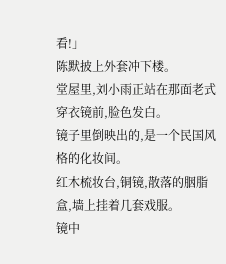看!」
陈默披上外套冲下楼。
堂屋里,刘小雨正站在那面老式穿衣镜前,脸色发白。
镜子里倒映出的,是一个民国风格的化妆间。
红木梳妆台,铜镜,散落的胭脂盒,墙上挂着几套戏服。
镜中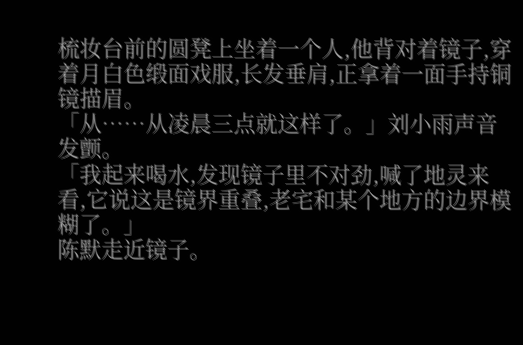梳妆台前的圆凳上坐着一个人,他背对着镜子,穿着月白色缎面戏服,长发垂肩,正拿着一面手持铜镜描眉。
「从……从凌晨三点就这样了。」刘小雨声音发颤。
「我起来喝水,发现镜子里不对劲,喊了地灵来看,它说这是镜界重叠,老宅和某个地方的边界模糊了。」
陈默走近镜子。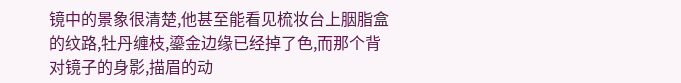镜中的景象很清楚,他甚至能看见梳妆台上胭脂盒的纹路,牡丹缠枝,鎏金边缘已经掉了色,而那个背对镜子的身影,描眉的动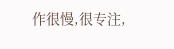作很慢,很专注,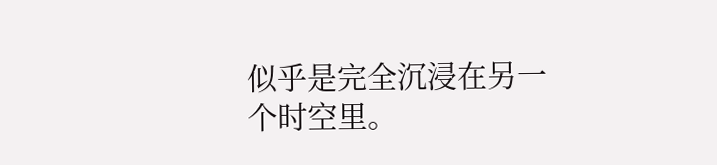似乎是完全沉浸在另一个时空里。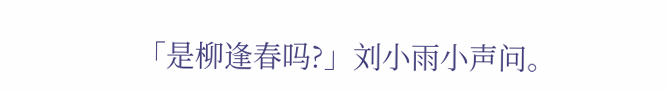「是柳逢春吗?」刘小雨小声问。